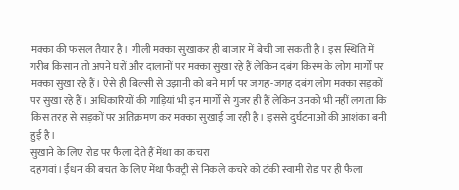मक्का की फसल तैयार है। गीली मक्का सुखाकर ही बाजार में बेची जा सकती है। इस स्थिति में गरीब किसान तो अपने घरों और दालानों पर मक्का सुखा रहे हैं लेकिन दबंग किस्म के लोग मार्गों पर मक्का सुखा रहे हैं। ऐसे ही बिल्सी से उझानी को बने मार्ग पर जगह-जगह दबंग लोग मक्का सड़कों पर सुखा रहे हैं। अधिकारियों की गाड़ियां भी इन मार्गों से गुजर ही हैं लेकिन उनको भी नहीं लगता कि किस तरह से सड़कों पर अतिक्रमण कर मक्का सुखाई जा रही है। इससे दुर्घटनाओं की आशंका बनी हुई है।
सुखाने के लिए रोड पर फैला देते हैं मेंथा का कचरा
दहगवां। ईंधन की बचत के लिए मेंथा फैक्ट्री से निकले कचरे को टंकी स्वामी रोड पर ही फैला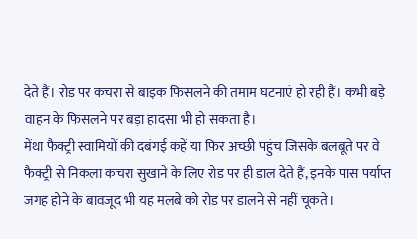देते हैं। रोड पर कचरा से बाइक फिसलने की तमाम घटनाएं हो रही हैं। कभी बड़े वाहन के फिसलने पर बड़ा हादसा भी हो सकता है।
मेंथा फैक्ट्री स्वामियों की दबंगई कहें या फिर अच्छी पहुंच जिसके बलबूते पर वे फैक्ट्री से निकला कचरा सुखाने के लिए रोड पर ही डाल देते हैं, इनके पास पर्याप्त जगह होने के बावजूद भी यह मलबे को रोड पर डालने से नहीं चूकते।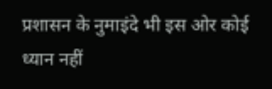प्रशासन के नुमाइंदे भी इस ओर कोई ध्यान नहीं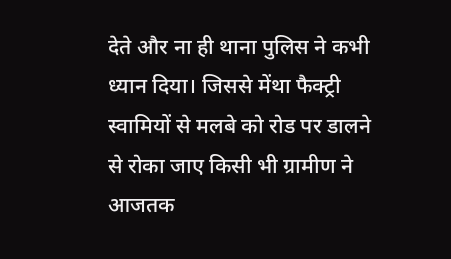देते और ना ही थाना पुलिस ने कभी ध्यान दिया। जिससे मेंथा फैक्ट्री स्वामियों से मलबे को रोड पर डालने से रोका जाए किसी भी ग्रामीण ने आजतक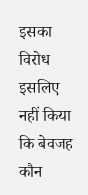इसका विरोध इसलिए नहीं किया कि बेवजह कौन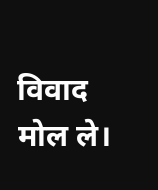विवाद मोल ले।